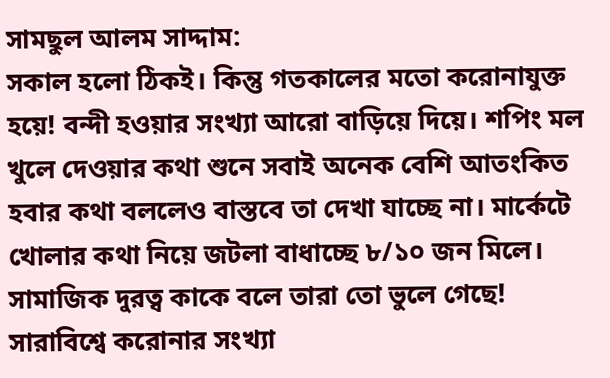সামছুল আলম সাদ্দাম:
সকাল হলো ঠিকই। কিন্তু গতকালের মতো করোনাযুক্ত হয়ে! বন্দী হওয়ার সংখ্যা আরো বাড়িয়ে দিয়ে। শপিং মল খুলে দেওয়ার কথা শুনে সবাই অনেক বেশি আতংকিত হবার কথা বললেও বাস্তবে তা দেখা যাচ্ছে না। মার্কেটে খোলার কথা নিয়ে জটলা বাধাচ্ছে ৮/১০ জন মিলে। সামাজিক দুরত্ব কাকে বলে তারা তো ভুলে গেছে!
সারাবিশ্বে করোনার সংখ্যা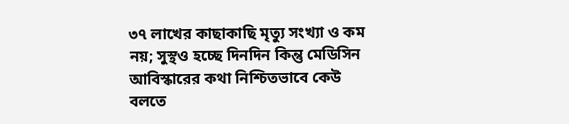৩৭ লাখের কাছাকাছি মৃত্যু সংখ্যা ও কম নয়; সুস্থও হচ্ছে দিনদিন কিন্তু মেডিসিন আবিস্কারের কথা নিশ্চিতভাবে কেউ বলতে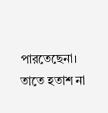পারতেছেনা। তাতে হতাশ না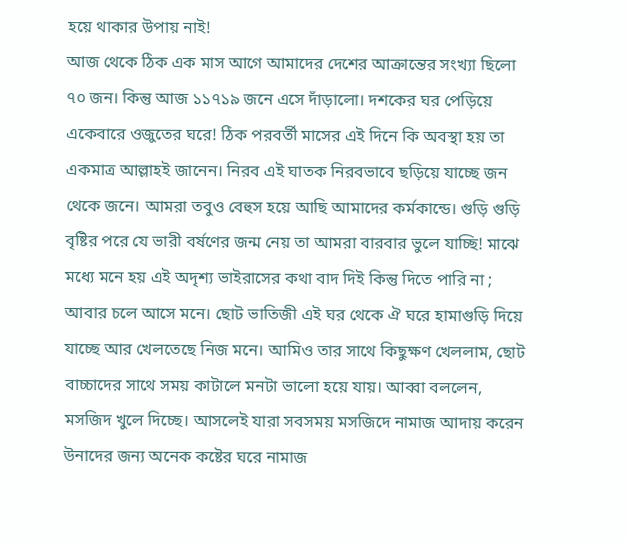হয়ে থাকার উপায় নাই!
আজ থেকে ঠিক এক মাস আগে আমাদের দেশের আক্রান্তের সংখ্যা ছিলো ৭০ জন। কিন্তু আজ ১১৭১৯ জনে এসে দাঁড়ালো। দশকের ঘর পেড়িয়ে একেবারে ওজুতের ঘরে! ঠিক পরবর্তী মাসের এই দিনে কি অবস্থা হয় তা একমাত্র আল্লাহই জানেন। নিরব এই ঘাতক নিরবভাবে ছড়িয়ে যাচ্ছে জন থেকে জনে। আমরা তবুও বেহুস হয়ে আছি আমাদের কর্মকান্ডে। গুড়ি গুড়ি বৃষ্টির পরে যে ভারী বর্ষণের জন্ম নেয় তা আমরা বারবার ভুলে যাচ্ছি! মাঝে মধ্যে মনে হয় এই অদৃশ্য ভাইরাসের কথা বাদ দিই কিন্তু দিতে পারি না ; আবার চলে আসে মনে। ছোট ভাতিজী এই ঘর থেকে ঐ ঘরে হামাগুড়ি দিয়ে যাচ্ছে আর খেলতেছে নিজ মনে। আমিও তার সাথে কিছুক্ষণ খেললাম, ছোট বাচ্চাদের সাথে সময় কাটালে মনটা ভালো হয়ে যায়। আব্বা বললেন, মসজিদ খুলে দিচ্ছে। আসলেই যারা সবসময় মসজিদে নামাজ আদায় করেন উনাদের জন্য অনেক কষ্টের ঘরে নামাজ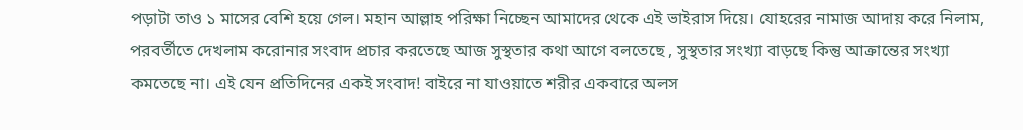পড়াটা তাও ১ মাসের বেশি হয়ে গেল। মহান আল্লাহ পরিক্ষা নিচ্ছেন আমাদের থেকে এই ভাইরাস দিয়ে। যোহরের নামাজ আদায় করে নিলাম, পরবর্তীতে দেখলাম করোনার সংবাদ প্রচার করতেছে আজ সুস্থতার কথা আগে বলতেছে , সুস্থতার সংখ্যা বাড়ছে কিন্তু আক্রান্তের সংখ্যা কমতেছে না। এই যেন প্রতিদিনের একই সংবাদ! বাইরে না যাওয়াতে শরীর একবারে অলস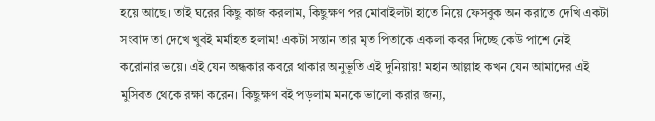হয়ে আছে। তাই ঘরের কিছু কাজ করলাম, কিছুক্ষণ পর মোবাইলটা হাতে নিয়ে ফেসবুক অন করাতে দেখি একটা সংবাদ তা দেখে খুবই মর্মাহত হলাম! একটা সন্তান তার মৃত পিতাকে একলা কবর দিচ্ছে কেউ পাশে নেই করোনার ভয়ে। এই যেন অন্ধকার কবরে থাকার অনুভূতি এই দুনিয়ায়! মহান আল্লাহ কখন যেন আমাদের এই মুসিবত থেকে রক্ষা করেন। কিছুক্ষণ বই পড়লাম মনকে ভালো করার জন্য,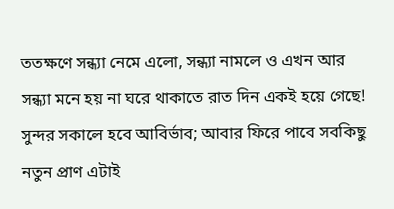ততক্ষণে সন্ধ্যা নেমে এলো, সন্ধ্যা নামলে ও এখন আর সন্ধ্যা মনে হয় না ঘরে থাকাতে রাত দিন একই হয়ে গেছে! সুন্দর সকালে হবে আবির্ভাব; আবার ফিরে পাবে সবকিছু নতুন প্রাণ এটাই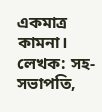একমাত্র কামনা।
লেখক: সহ-সভাপতি,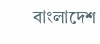বাংলাদেশ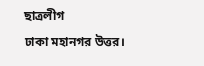ছাত্রলীগ
ঢাকা মহানগর উত্তর।